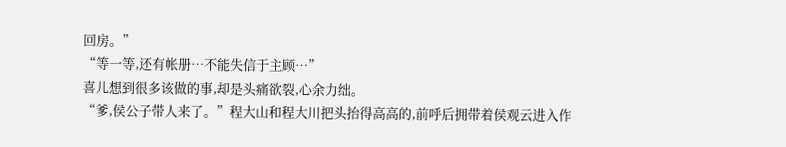回房。”
“等一等,还有帐册…不能失信于主顾…”
喜儿想到很多该做的事,却是头痛欲裂,心余力绌。
“爹,侯公子带人来了。”程大山和程大川把头抬得高高的,前呼后拥带着侯观云进入作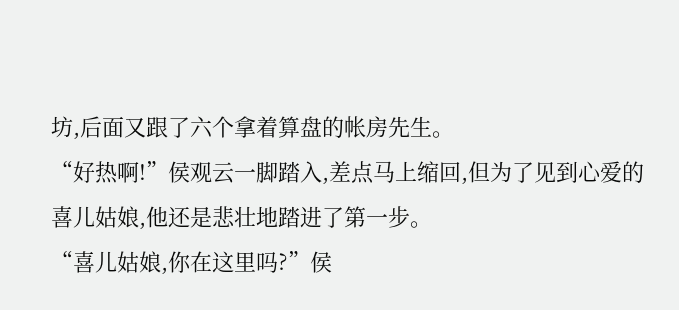坊,后面又跟了六个拿着算盘的帐房先生。
“好热啊!”侯观云一脚踏入,差点马上缩回,但为了见到心爱的喜儿姑娘,他还是悲壮地踏进了第一步。
“喜儿姑娘,你在这里吗?”侯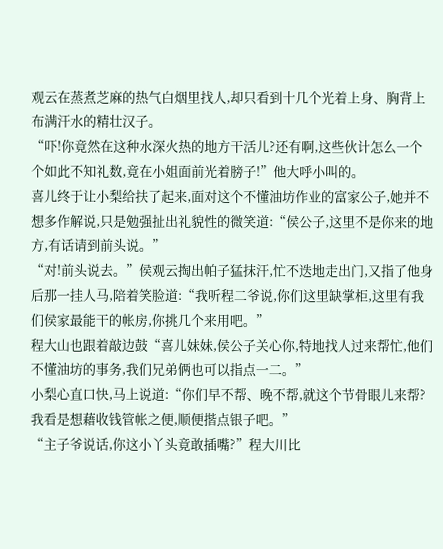观云在蒸煮芝麻的热气白烟里找人,却只看到十几个光着上身、胸背上布满汗水的精壮汉子。
“吓!你竟然在这种水深火热的地方干活儿?还有啊,这些伙计怎么一个个如此不知礼数,竟在小姐面前光着膀子!”他大呼小叫的。
喜儿终于让小梨给扶了起来,面对这个不懂油坊作业的富家公子,她并不想多作解说,只是勉强扯出礼貌性的微笑道:“侯公子,这里不是你来的地方,有话请到前头说。”
“对!前头说去。”侯观云掏出帕子猛抹汗,忙不迭地走出门,又指了他身后那一挂人马,陪着笑脸道:“我听程二爷说,你们这里缺掌柜,这里有我们侯家最能干的帐房,你挑几个来用吧。”
程大山也跟着敲边鼓“喜儿妹妹,侯公子关心你,特地找人过来帮忙,他们不懂油坊的事务,我们兄弟俩也可以指点一二。”
小梨心直口快,马上说道:“你们早不帮、晚不帮,就这个节骨眼儿来帮?我看是想藉收钱管帐之便,顺便揩点银子吧。”
“主子爷说话,你这小丫头竟敢插嘴?”程大川比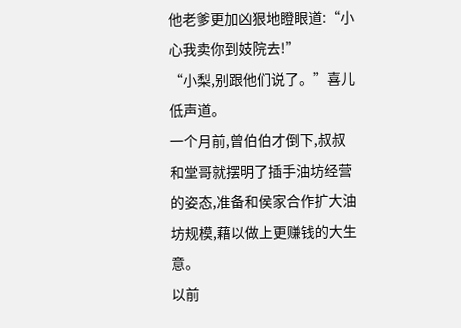他老爹更加凶狠地瞪眼道:“小心我卖你到妓院去!”
“小梨,别跟他们说了。”喜儿低声道。
一个月前,曾伯伯才倒下,叔叔和堂哥就摆明了插手油坊经营的姿态,准备和侯家合作扩大油坊规模,藉以做上更赚钱的大生意。
以前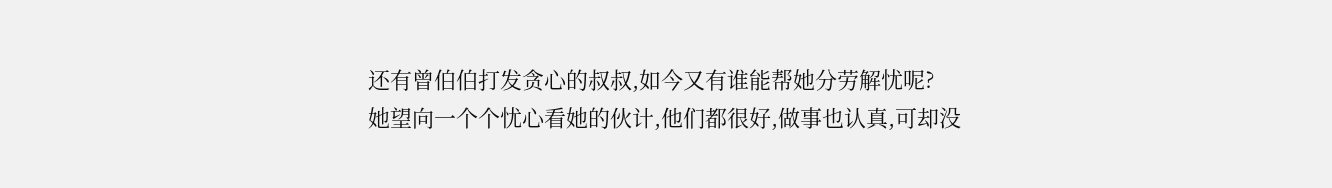还有曾伯伯打发贪心的叔叔,如今又有谁能帮她分劳解忧呢?
她望向一个个忧心看她的伙计,他们都很好,做事也认真,可却没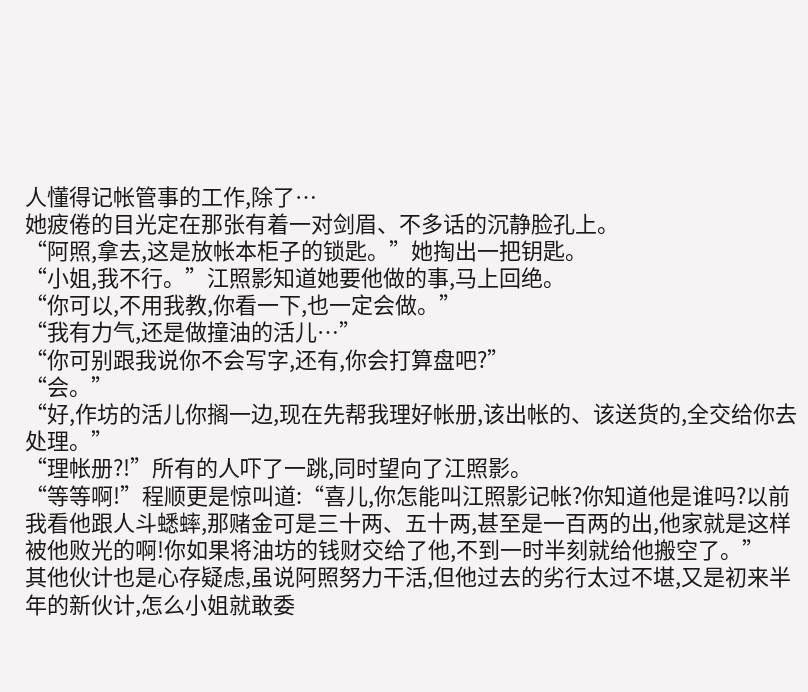人懂得记帐管事的工作,除了…
她疲倦的目光定在那张有着一对剑眉、不多话的沉静脸孔上。
“阿照,拿去,这是放帐本柜子的锁匙。”她掏出一把钥匙。
“小姐,我不行。”江照影知道她要他做的事,马上回绝。
“你可以,不用我教,你看一下,也一定会做。”
“我有力气,还是做撞油的活儿…”
“你可别跟我说你不会写字,还有,你会打算盘吧?”
“会。”
“好,作坊的活儿你搁一边,现在先帮我理好帐册,该出帐的、该送货的,全交给你去处理。”
“理帐册?!”所有的人吓了一跳,同时望向了江照影。
“等等啊!”程顺更是惊叫道:“喜儿,你怎能叫江照影记帐?你知道他是谁吗?以前我看他跟人斗蟋蟀,那赌金可是三十两、五十两,甚至是一百两的出,他家就是这样被他败光的啊!你如果将油坊的钱财交给了他,不到一时半刻就给他搬空了。”
其他伙计也是心存疑虑,虽说阿照努力干活,但他过去的劣行太过不堪,又是初来半年的新伙计,怎么小姐就敢委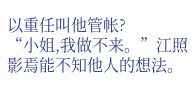以重任叫他管帐?
“小姐,我做不来。”江照影焉能不知他人的想法。